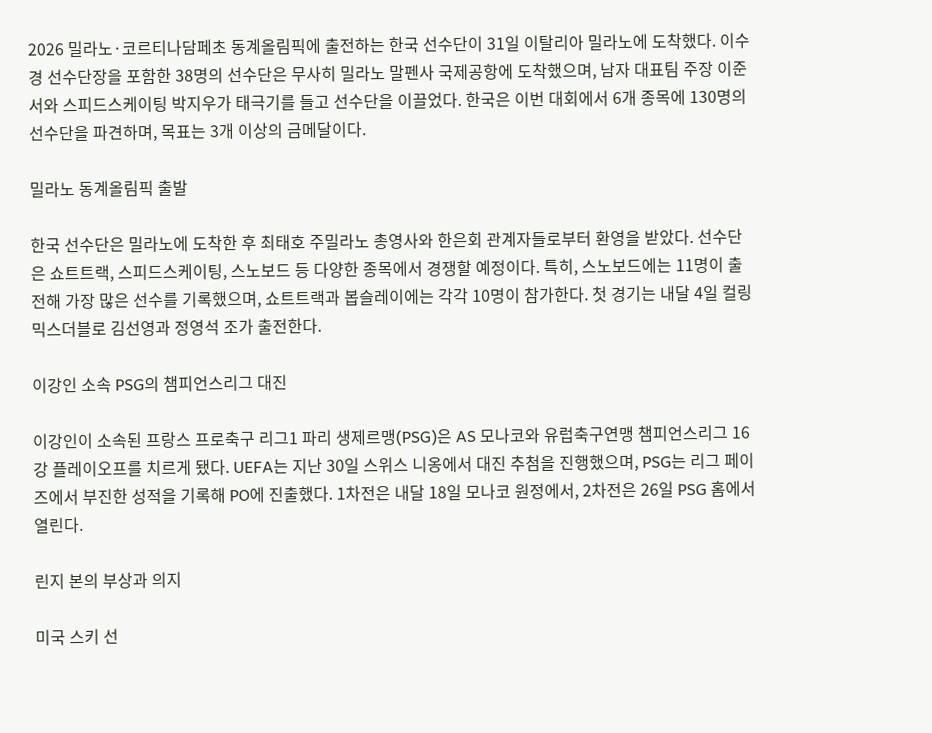2026 밀라노·코르티나담페초 동계올림픽에 출전하는 한국 선수단이 31일 이탈리아 밀라노에 도착했다. 이수경 선수단장을 포함한 38명의 선수단은 무사히 밀라노 말펜사 국제공항에 도착했으며, 남자 대표팀 주장 이준서와 스피드스케이팅 박지우가 태극기를 들고 선수단을 이끌었다. 한국은 이번 대회에서 6개 종목에 130명의 선수단을 파견하며, 목표는 3개 이상의 금메달이다.

밀라노 동계올림픽 출발

한국 선수단은 밀라노에 도착한 후 최태호 주밀라노 총영사와 한은회 관계자들로부터 환영을 받았다. 선수단은 쇼트트랙, 스피드스케이팅, 스노보드 등 다양한 종목에서 경쟁할 예정이다. 특히, 스노보드에는 11명이 출전해 가장 많은 선수를 기록했으며, 쇼트트랙과 봅슬레이에는 각각 10명이 참가한다. 첫 경기는 내달 4일 컬링 믹스더블로 김선영과 정영석 조가 출전한다.

이강인 소속 PSG의 챔피언스리그 대진

이강인이 소속된 프랑스 프로축구 리그1 파리 생제르맹(PSG)은 AS 모나코와 유럽축구연맹 챔피언스리그 16강 플레이오프를 치르게 됐다. UEFA는 지난 30일 스위스 니옹에서 대진 추첨을 진행했으며, PSG는 리그 페이즈에서 부진한 성적을 기록해 PO에 진출했다. 1차전은 내달 18일 모나코 원정에서, 2차전은 26일 PSG 홈에서 열린다.

린지 본의 부상과 의지

미국 스키 선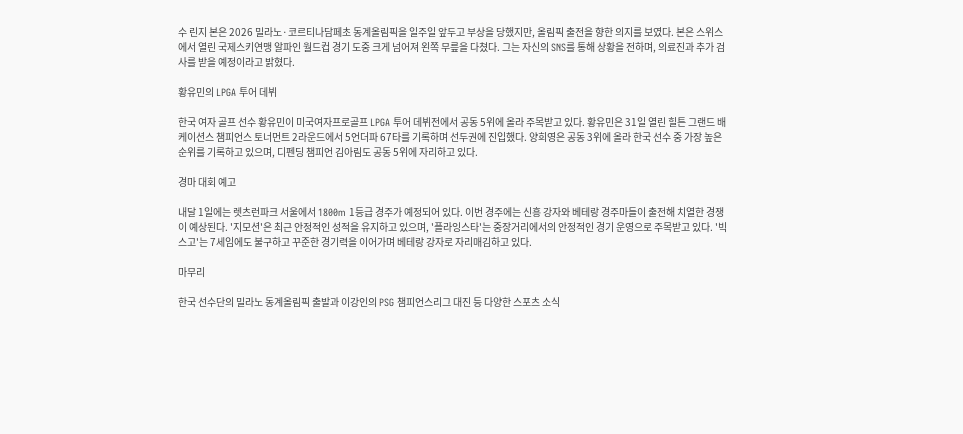수 린지 본은 2026 밀라노·코르티나담페초 동계올림픽을 일주일 앞두고 부상을 당했지만, 올림픽 출전을 향한 의지를 보였다. 본은 스위스에서 열린 국제스키연맹 알파인 월드컵 경기 도중 크게 넘어져 왼쪽 무릎을 다쳤다. 그는 자신의 SNS를 통해 상황을 전하며, 의료진과 추가 검사를 받을 예정이라고 밝혔다.

황유민의 LPGA 투어 데뷔

한국 여자 골프 선수 황유민이 미국여자프로골프 LPGA 투어 데뷔전에서 공동 5위에 올라 주목받고 있다. 황유민은 31일 열린 힐튼 그랜드 배케이션스 챔피언스 토너먼트 2라운드에서 5언더파 67타를 기록하며 선두권에 진입했다. 양희영은 공동 3위에 올라 한국 선수 중 가장 높은 순위를 기록하고 있으며, 디펜딩 챔피언 김아림도 공동 5위에 자리하고 있다.

경마 대회 예고

내달 1일에는 렛츠런파크 서울에서 1800m 1등급 경주가 예정되어 있다. 이번 경주에는 신흥 강자와 베테랑 경주마들이 출전해 치열한 경쟁이 예상된다. '지모션'은 최근 안정적인 성적을 유지하고 있으며, '플라잉스타'는 중장거리에서의 안정적인 경기 운영으로 주목받고 있다. '빅스고'는 7세임에도 불구하고 꾸준한 경기력을 이어가며 베테랑 강자로 자리매김하고 있다.

마무리

한국 선수단의 밀라노 동계올림픽 출발과 이강인의 PSG 챔피언스리그 대진 등 다양한 스포츠 소식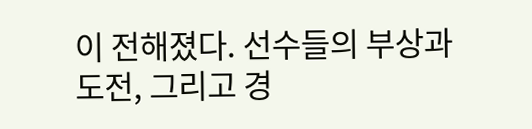이 전해졌다. 선수들의 부상과 도전, 그리고 경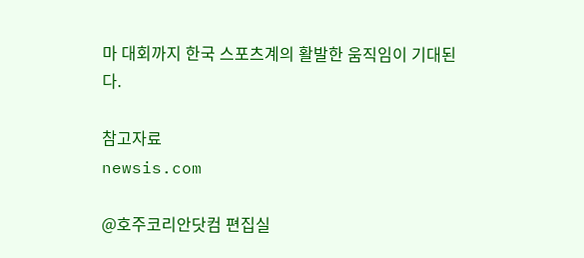마 대회까지 한국 스포츠계의 활발한 움직임이 기대된다.

참고자료
newsis.com

@호주코리안닷컴 편집실